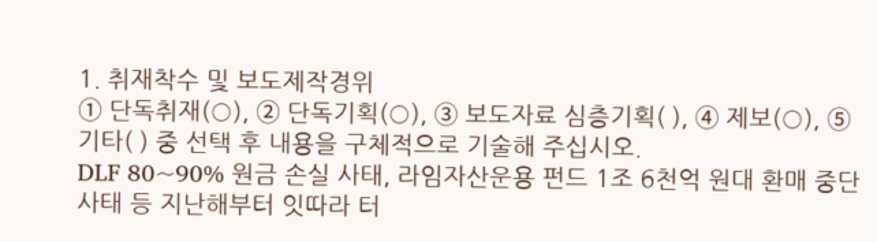1. 취재착수 및 보도제작경위
① 단독취재(○), ② 단독기획(○), ③ 보도자료 심층기획( ), ④ 제보(○), ⑤ 기타( ) 중 선택 후 내용을 구체적으로 기술해 주십시오.
DLF 80~90% 원금 손실 사태, 라임자산운용 펀드 1조 6천억 원대 환매 중단 사태 등 지난해부터 잇따라 터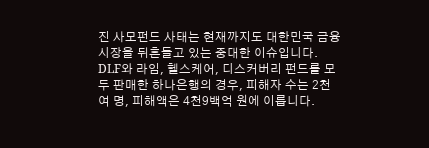진 사모펀드 사태는 현재까지도 대한민국 금융시장을 뒤흔들고 있는 중대한 이슈입니다. DLF와 라임, 헬스케어, 디스커버리 펀드를 모두 판매한 하나은행의 경우, 피해자 수는 2천여 명, 피해액은 4천9백억 원에 이릅니다.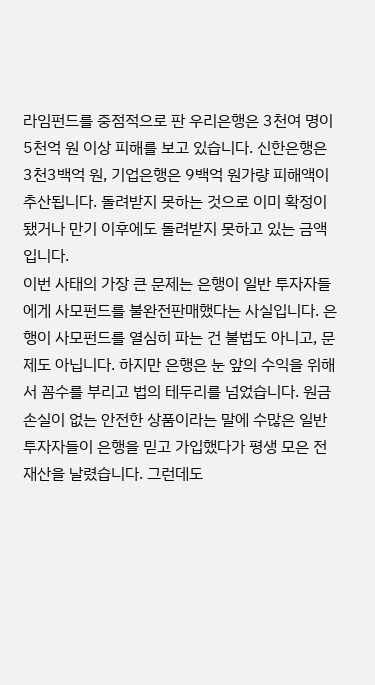라임펀드를 중점적으로 판 우리은행은 3천여 명이 5천억 원 이상 피해를 보고 있습니다. 신한은행은 3천3백억 원, 기업은행은 9백억 원가량 피해액이 추산됩니다. 돌려받지 못하는 것으로 이미 확정이 됐거나 만기 이후에도 돌려받지 못하고 있는 금액입니다.
이번 사태의 가장 큰 문제는 은행이 일반 투자자들에게 사모펀드를 불완전판매했다는 사실입니다. 은행이 사모펀드를 열심히 파는 건 불법도 아니고, 문제도 아닙니다. 하지만 은행은 눈 앞의 수익을 위해서 꼼수를 부리고 법의 테두리를 넘었습니다. 원금 손실이 없는 안전한 상품이라는 말에 수많은 일반 투자자들이 은행을 믿고 가입했다가 평생 모은 전 재산을 날렸습니다. 그런데도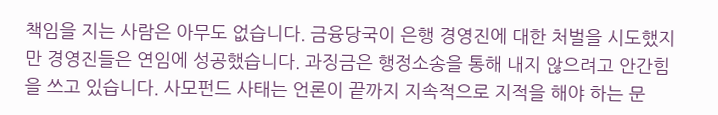책임을 지는 사람은 아무도 없습니다. 금융당국이 은행 경영진에 대한 처벌을 시도했지만 경영진들은 연임에 성공했습니다. 과징금은 행정소송을 통해 내지 않으려고 안간힘을 쓰고 있습니다. 사모펀드 사태는 언론이 끝까지 지속적으로 지적을 해야 하는 문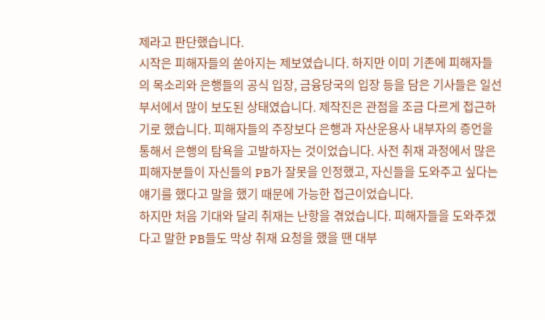제라고 판단했습니다.
시작은 피해자들의 쏟아지는 제보였습니다. 하지만 이미 기존에 피해자들의 목소리와 은행들의 공식 입장, 금융당국의 입장 등을 담은 기사들은 일선 부서에서 많이 보도된 상태였습니다. 제작진은 관점을 조금 다르게 접근하기로 했습니다. 피해자들의 주장보다 은행과 자산운용사 내부자의 증언을 통해서 은행의 탐욕을 고발하자는 것이었습니다. 사전 취재 과정에서 많은 피해자분들이 자신들의 PB가 잘못을 인정했고, 자신들을 도와주고 싶다는 얘기를 했다고 말을 했기 때문에 가능한 접근이었습니다.
하지만 처음 기대와 달리 취재는 난항을 겪었습니다. 피해자들을 도와주겠다고 말한 PB들도 막상 취재 요청을 했을 땐 대부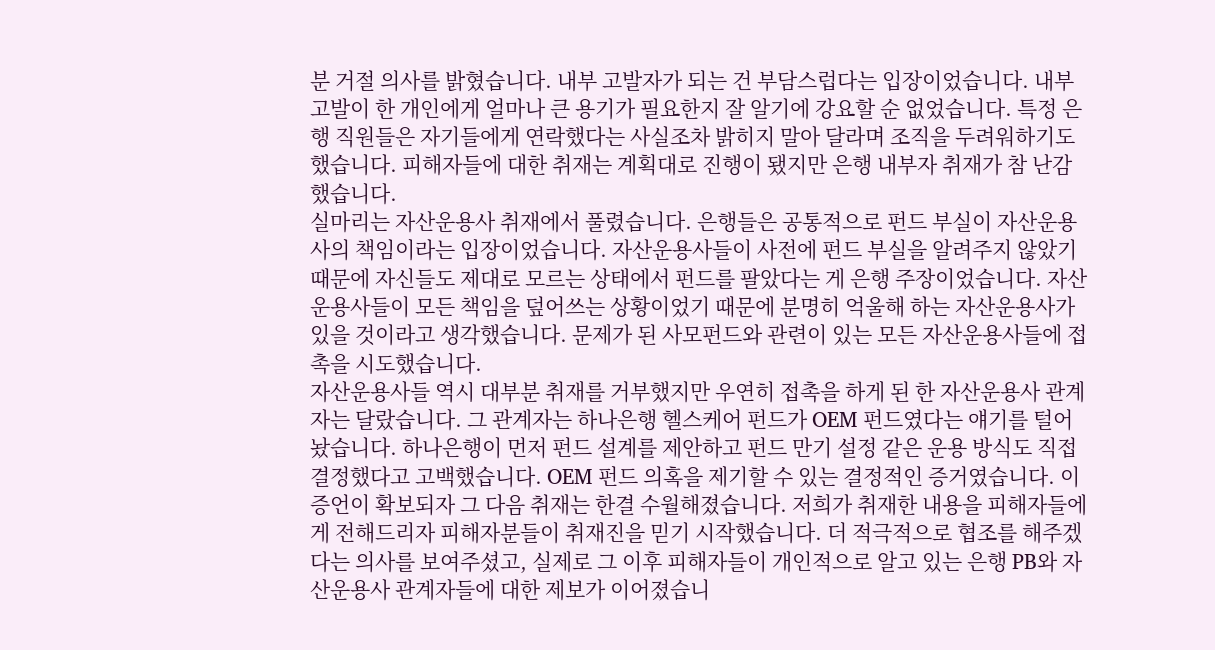분 거절 의사를 밝혔습니다. 내부 고발자가 되는 건 부담스럽다는 입장이었습니다. 내부 고발이 한 개인에게 얼마나 큰 용기가 필요한지 잘 알기에 강요할 순 없었습니다. 특정 은행 직원들은 자기들에게 연락했다는 사실조차 밝히지 말아 달라며 조직을 두려워하기도 했습니다. 피해자들에 대한 취재는 계획대로 진행이 됐지만 은행 내부자 취재가 참 난감했습니다.
실마리는 자산운용사 취재에서 풀렸습니다. 은행들은 공통적으로 펀드 부실이 자산운용사의 책임이라는 입장이었습니다. 자산운용사들이 사전에 펀드 부실을 알려주지 않았기 때문에 자신들도 제대로 모르는 상태에서 펀드를 팔았다는 게 은행 주장이었습니다. 자산운용사들이 모든 책임을 덮어쓰는 상황이었기 때문에 분명히 억울해 하는 자산운용사가 있을 것이라고 생각했습니다. 문제가 된 사모펀드와 관련이 있는 모든 자산운용사들에 접촉을 시도했습니다.
자산운용사들 역시 대부분 취재를 거부했지만 우연히 접촉을 하게 된 한 자산운용사 관계자는 달랐습니다. 그 관계자는 하나은행 헬스케어 펀드가 OEM 펀드였다는 얘기를 털어놨습니다. 하나은행이 먼저 펀드 설계를 제안하고 펀드 만기 설정 같은 운용 방식도 직접 결정했다고 고백했습니다. OEM 펀드 의혹을 제기할 수 있는 결정적인 증거였습니다. 이 증언이 확보되자 그 다음 취재는 한결 수월해졌습니다. 저희가 취재한 내용을 피해자들에게 전해드리자 피해자분들이 취재진을 믿기 시작했습니다. 더 적극적으로 협조를 해주겠다는 의사를 보여주셨고, 실제로 그 이후 피해자들이 개인적으로 알고 있는 은행 PB와 자산운용사 관계자들에 대한 제보가 이어졌습니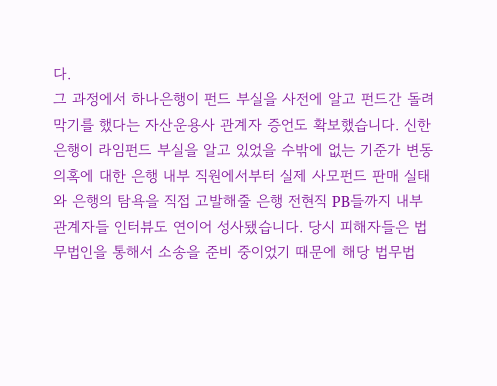다.
그 과정에서 하나은행이 펀드 부실을 사전에 알고 펀드간 돌려막기를 했다는 자산운용사 관계자 증언도 확보했습니다. 신한은행이 라임펀드 부실을 알고 있었을 수밖에 없는 기준가 변동 의혹에 대한 은행 내부 직원에서부터 실제 사모펀드 판매 실태와 은행의 탐욕을 직접 고발해줄 은행 전현직 PB들까지 내부 관계자들 인터뷰도 연이어 성사됐습니다. 당시 피해자들은 법무법인을 통해서 소송을 준비 중이었기 때문에 해당 법무법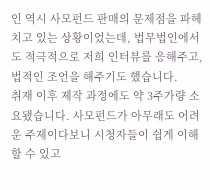인 역시 사모펀드 판매의 문제점을 파헤치고 있는 상황이었는데, 법무법인에서도 적극적으로 저희 인터뷰를 응해주고, 법적인 조언을 해주기도 했습니다.
취재 이후 제작 과정에도 약 3주가량 소요됐습니다. 사모펀드가 아무래도 어려운 주제이다보니 시청자들이 쉽게 이해할 수 있고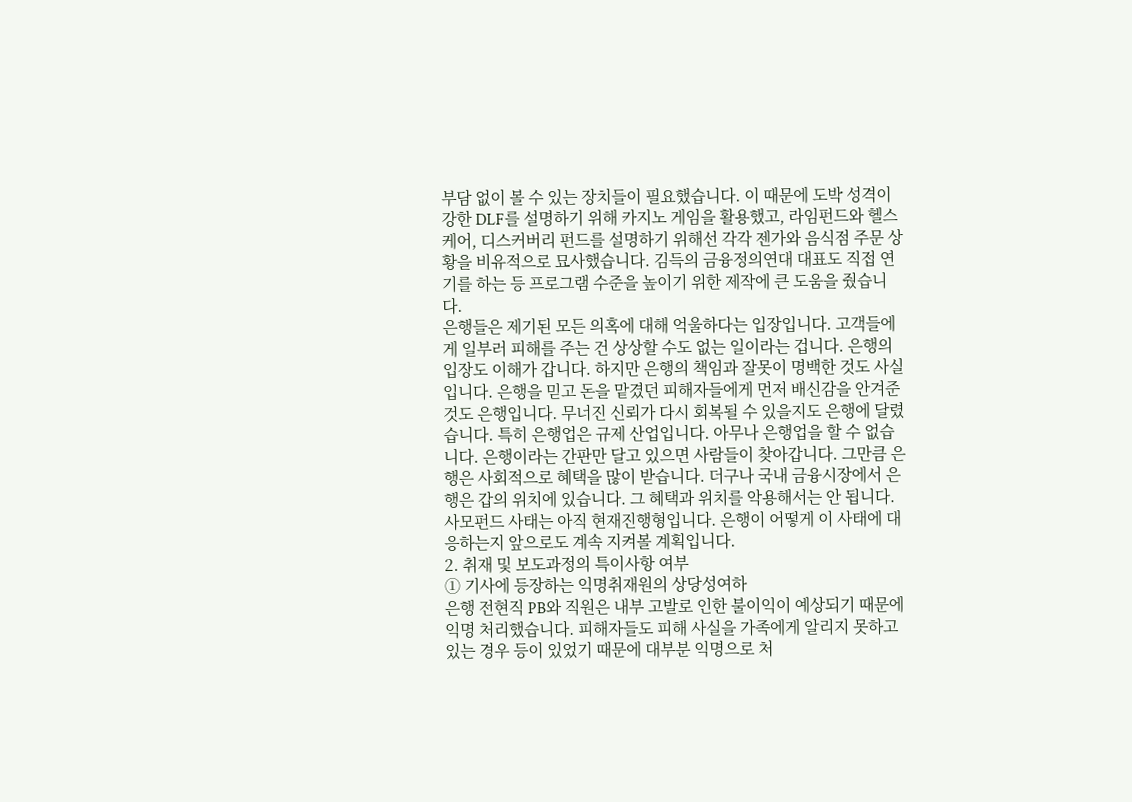부담 없이 볼 수 있는 장치들이 필요했습니다. 이 때문에 도박 성격이 강한 DLF를 설명하기 위해 카지노 게임을 활용했고, 라임펀드와 헬스케어, 디스커버리 펀드를 설명하기 위해선 각각 젠가와 음식점 주문 상황을 비유적으로 묘사했습니다. 김득의 금융정의연대 대표도 직접 연기를 하는 등 프로그램 수준을 높이기 위한 제작에 큰 도움을 줬습니다.
은행들은 제기된 모든 의혹에 대해 억울하다는 입장입니다. 고객들에게 일부러 피해를 주는 건 상상할 수도 없는 일이라는 겁니다. 은행의 입장도 이해가 갑니다. 하지만 은행의 책임과 잘못이 명백한 것도 사실입니다. 은행을 믿고 돈을 맡겼던 피해자들에게 먼저 배신감을 안겨준 것도 은행입니다. 무너진 신뢰가 다시 회복될 수 있을지도 은행에 달렸습니다. 특히 은행업은 규제 산업입니다. 아무나 은행업을 할 수 없습니다. 은행이라는 간판만 달고 있으면 사람들이 찾아갑니다. 그만큼 은행은 사회적으로 혜택을 많이 받습니다. 더구나 국내 금융시장에서 은행은 갑의 위치에 있습니다. 그 혜택과 위치를 악용해서는 안 됩니다. 사모펀드 사태는 아직 현재진행형입니다. 은행이 어떻게 이 사태에 대응하는지 앞으로도 계속 지켜볼 계획입니다.
2. 취재 및 보도과정의 특이사항 여부
① 기사에 등장하는 익명취재원의 상당성여하
은행 전현직 PB와 직원은 내부 고발로 인한 불이익이 예상되기 때문에 익명 처리했습니다. 피해자들도 피해 사실을 가족에게 알리지 못하고 있는 경우 등이 있었기 때문에 대부분 익명으로 처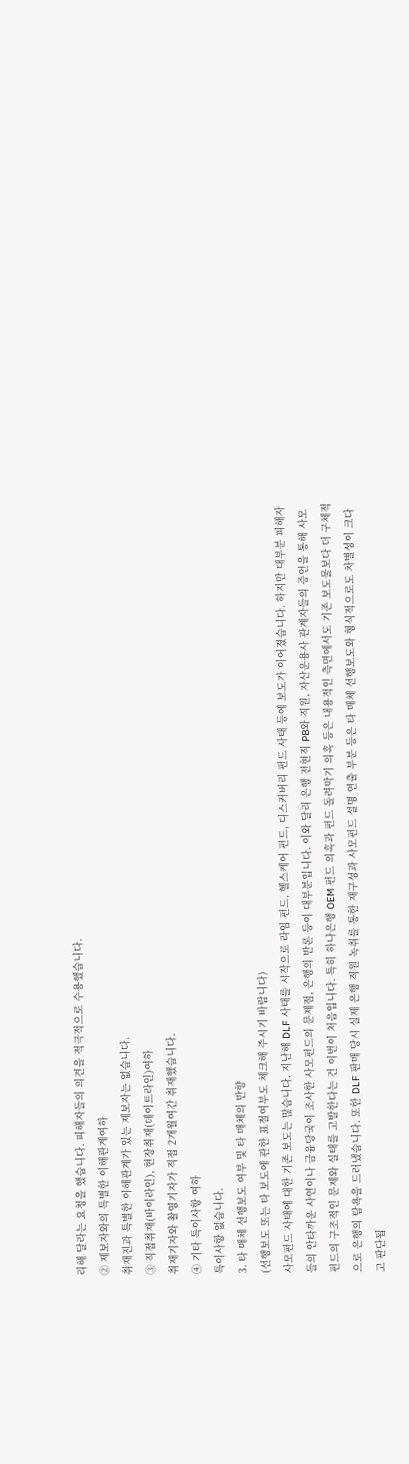리해 달라는 요청을 했습니다. 피해자들의 의견을 적극적으로 수용했습니다.
② 제보자와의 특별한 이해관계여하
취재진과 특별한 이해관계가 있는 제보자는 없습니다.
③ 직접취재(바이라인), 현장취재(데이트라인)여하
취재기자와 촬영기자가 직접 2개월여간 취재했습니다.
④ 기타 특이사항 여하
특이사항 없습니다.
3. 타 매체 선행보도 여부 및 타 매체의 반향
(선행보도 또는 타 보도에 관한 표절여부도 체크해 주시기 바랍니다)
사모펀드 사태에 대한 기존 보도는 많습니다. 지난해 DLF 사태를 시작으로 라임 펀드, 헬스케어 펀드, 디스커버리 펀드 사태 등에 보도가 이어졌습니다. 하지만 대부분 피해자들의 안타까운 사연이나 금융당국이 조사한 사모펀드의 문제점, 은행의 반론 등이 대부분입니다. 이와 달리 은행 전현직 PB와 직원, 자산운용사 관계자들의 증언을 통해 사모펀드의 구조적인 문제와 실태를 고발한다는 건 이번이 처음입니다. 특히 하나은행 OEM 펀드 의혹과 펀드 돌려막기 의혹 등은 내용적인 측면에서도 기존 보도물보다 더 구체적으로 은행의 탐욕을 드러냈습니다. 또한 DLF 판매 당시 실제 은행 직원 녹취를 통한 재구성과 사모펀드 설명 연출 부분 등은 타 매체 선행보도와 형식적으로도 차별성이 크다고 판단됩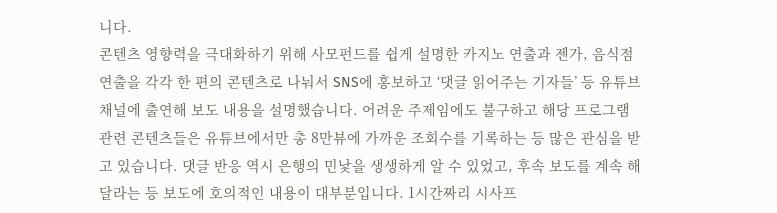니다.
콘텐츠 영향력을 극대화하기 위해 사모펀드를 쉽게 설명한 카지노 연출과 젠가, 음식점 연출을 각각 한 편의 콘텐츠로 나눠서 SNS에 홍보하고 ‘댓글 읽어주는 기자들’ 등 유튜브 채널에 출연해 보도 내용을 설명했습니다. 어려운 주제임에도 불구하고 해당 프로그램 관련 콘텐츠들은 유튜브에서만 총 8만뷰에 가까운 조회수를 기록하는 등 많은 관심을 받고 있습니다. 댓글 반응 역시 은행의 민낯을 생생하게 알 수 있었고, 후속 보도를 계속 해달라는 등 보도에 호의적인 내용이 대부분입니다. 1시간짜리 시사프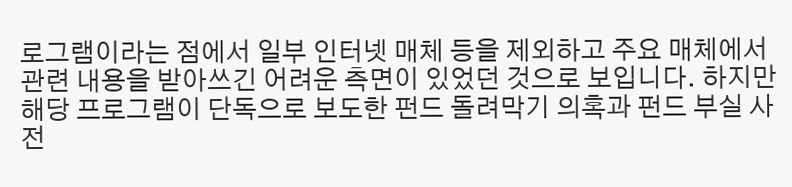로그램이라는 점에서 일부 인터넷 매체 등을 제외하고 주요 매체에서 관련 내용을 받아쓰긴 어려운 측면이 있었던 것으로 보입니다. 하지만 해당 프로그램이 단독으로 보도한 펀드 돌려막기 의혹과 펀드 부실 사전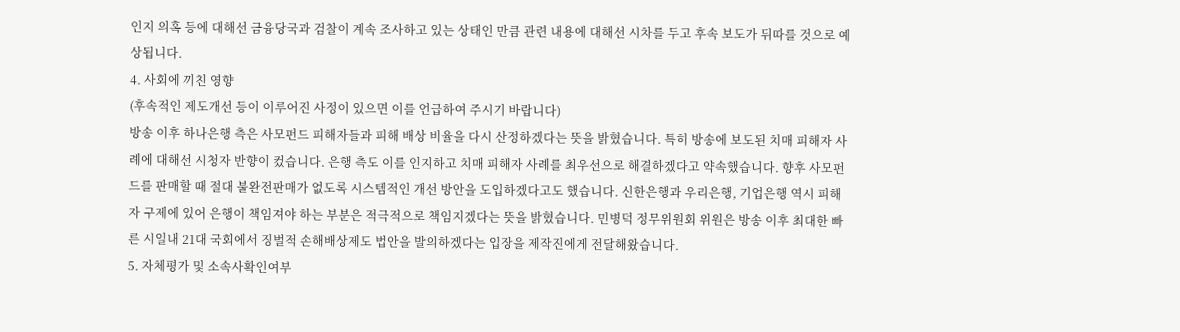인지 의혹 등에 대해선 금융당국과 검찰이 계속 조사하고 있는 상태인 만큼 관련 내용에 대해선 시차를 두고 후속 보도가 뒤따를 것으로 예상됩니다.
4. 사회에 끼친 영향
(후속적인 제도개선 등이 이루어진 사정이 있으면 이를 언급하여 주시기 바랍니다)
방송 이후 하나은행 측은 사모펀드 피해자들과 피해 배상 비율을 다시 산정하겠다는 뜻을 밝혔습니다. 특히 방송에 보도된 치매 피해자 사례에 대해선 시청자 반향이 컸습니다. 은행 측도 이를 인지하고 치매 피해자 사례를 최우선으로 해결하겠다고 약속했습니다. 향후 사모펀드를 판매할 때 절대 불완전판매가 없도록 시스템적인 개선 방안을 도입하겠다고도 했습니다. 신한은행과 우리은행, 기업은행 역시 피해자 구제에 있어 은행이 책임져야 하는 부분은 적극적으로 책임지겠다는 뜻을 밝혔습니다. 민병덕 정무위원회 위원은 방송 이후 최대한 빠른 시일내 21대 국회에서 징벌적 손해배상제도 법안을 발의하겠다는 입장을 제작진에게 전달해왔습니다.
5. 자체평가 및 소속사확인여부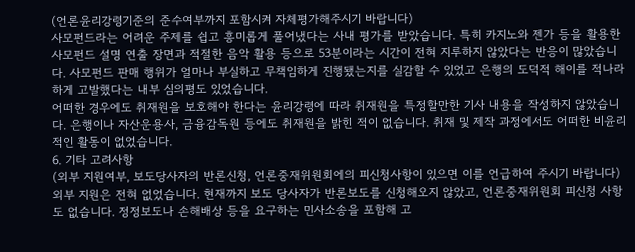(언론윤리강령기준의 준수여부까지 포함시켜 자체평가해주시기 바랍니다)
사모펀드라는 어려운 주제를 쉽고 흥미롭게 풀어냈다는 사내 평가를 받았습니다. 특히 카지노와 젠가 등을 활용한 사모펀드 설명 연출 장면과 적절한 음악 활용 등으로 53분이라는 시간이 전혀 지루하지 않았다는 반응이 많았습니다. 사모펀드 판매 행위가 얼마나 부실하고 무책임하게 진행됐는지를 실감할 수 있었고 은행의 도덕적 해이를 적나라하게 고발했다는 내부 심의평도 있었습니다.
어떠한 경우에도 취재원을 보호해야 한다는 윤리강령에 따라 취재원을 특정할만한 기사 내용을 작성하지 않았습니다. 은행이나 자산운용사, 금융감독원 등에도 취재원을 밝힌 적이 없습니다. 취재 및 제작 과정에서도 어떠한 비윤리적인 활동이 없었습니다.
6. 기타 고려사항
(외부 지원여부, 보도당사자의 반론신청, 언론중재위원회에의 피신청사항이 있으면 이를 언급하여 주시기 바랍니다)
외부 지원은 전혀 없었습니다. 현재까지 보도 당사자가 반론보도를 신청해오지 않았고, 언론중재위원회 피신청 사항도 없습니다. 정정보도나 손해배상 등을 요구하는 민사소송을 포함해 고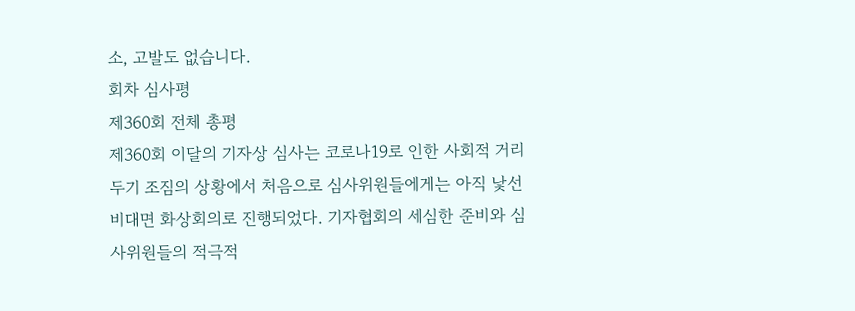소, 고발도 없습니다.
회차 심사평
제360회 전체 총평
제360회 이달의 기자상 심사는 코로나19로 인한 사회적 거리두기 조짐의 상황에서 처음으로 심사위원들에게는 아직 낯선 비대면 화상회의로 진행되었다. 기자협회의 세심한 준비와 심사위원들의 적극적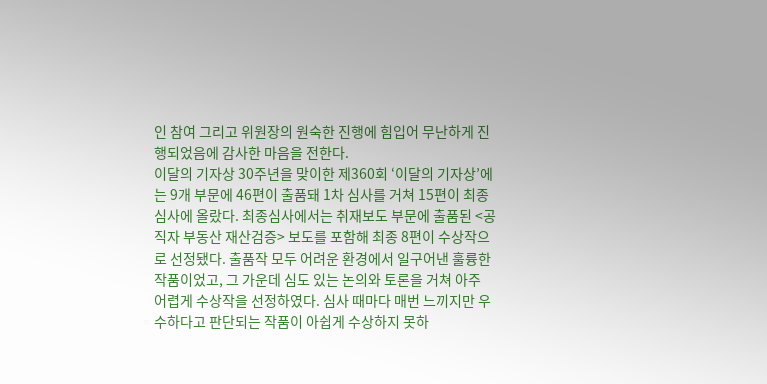인 참여 그리고 위원장의 원숙한 진행에 힘입어 무난하게 진행되었음에 감사한 마음을 전한다.
이달의 기자상 30주년을 맞이한 제360회 ‘이달의 기자상’에는 9개 부문에 46편이 출품돼 1차 심사를 거쳐 15편이 최종심사에 올랐다. 최종심사에서는 취재보도 부문에 출품된 <공직자 부동산 재산검증> 보도를 포함해 최종 8편이 수상작으로 선정됐다. 출품작 모두 어려운 환경에서 일구어낸 훌륭한 작품이었고, 그 가운데 심도 있는 논의와 토론을 거쳐 아주 어렵게 수상작을 선정하였다. 심사 때마다 매번 느끼지만 우수하다고 판단되는 작품이 아쉽게 수상하지 못하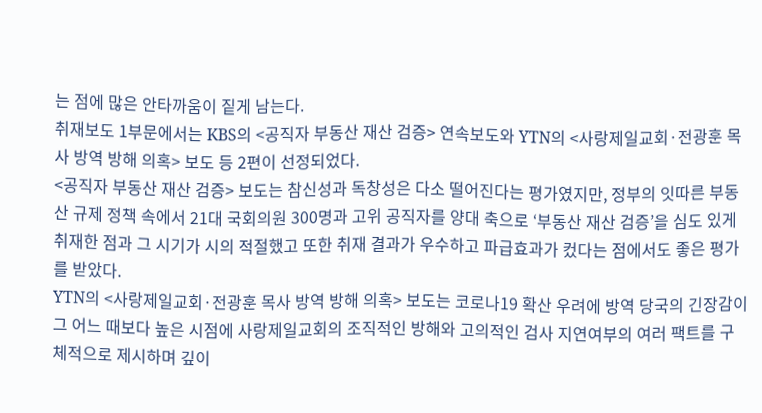는 점에 많은 안타까움이 짙게 남는다.
취재보도 1부문에서는 KBS의 <공직자 부동산 재산 검증> 연속보도와 YTN의 <사랑제일교회·전광훈 목사 방역 방해 의혹> 보도 등 2편이 선정되었다.
<공직자 부동산 재산 검증> 보도는 참신성과 독창성은 다소 떨어진다는 평가였지만, 정부의 잇따른 부동산 규제 정책 속에서 21대 국회의원 300명과 고위 공직자를 양대 축으로 ‘부동산 재산 검증’을 심도 있게 취재한 점과 그 시기가 시의 적절했고 또한 취재 결과가 우수하고 파급효과가 컸다는 점에서도 좋은 평가를 받았다.
YTN의 <사랑제일교회·전광훈 목사 방역 방해 의혹> 보도는 코로나19 확산 우려에 방역 당국의 긴장감이 그 어느 때보다 높은 시점에 사랑제일교회의 조직적인 방해와 고의적인 검사 지연여부의 여러 팩트를 구체적으로 제시하며 깊이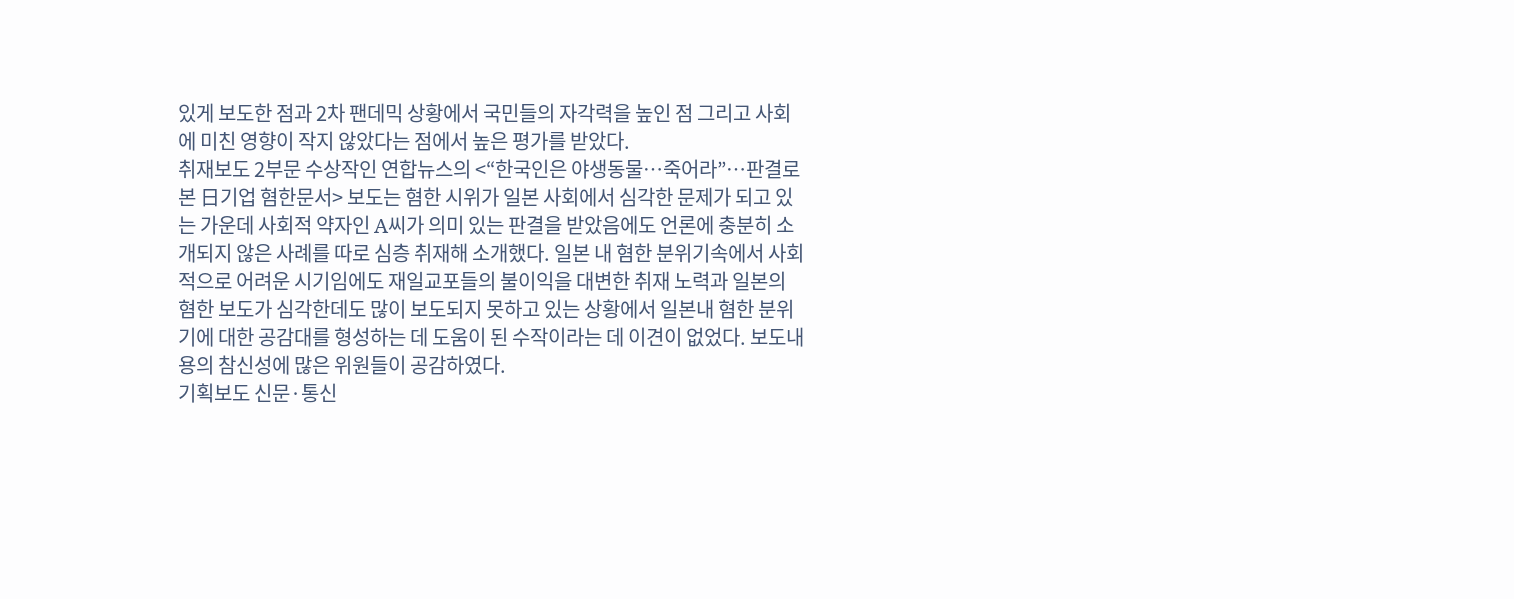있게 보도한 점과 2차 팬데믹 상황에서 국민들의 자각력을 높인 점 그리고 사회에 미친 영향이 작지 않았다는 점에서 높은 평가를 받았다.
취재보도 2부문 수상작인 연합뉴스의 <“한국인은 야생동물…죽어라”…판결로 본 日기업 혐한문서> 보도는 혐한 시위가 일본 사회에서 심각한 문제가 되고 있는 가운데 사회적 약자인 A씨가 의미 있는 판결을 받았음에도 언론에 충분히 소개되지 않은 사례를 따로 심층 취재해 소개했다. 일본 내 혐한 분위기속에서 사회적으로 어려운 시기임에도 재일교포들의 불이익을 대변한 취재 노력과 일본의 혐한 보도가 심각한데도 많이 보도되지 못하고 있는 상황에서 일본내 혐한 분위기에 대한 공감대를 형성하는 데 도움이 된 수작이라는 데 이견이 없었다. 보도내용의 참신성에 많은 위원들이 공감하였다.
기획보도 신문·통신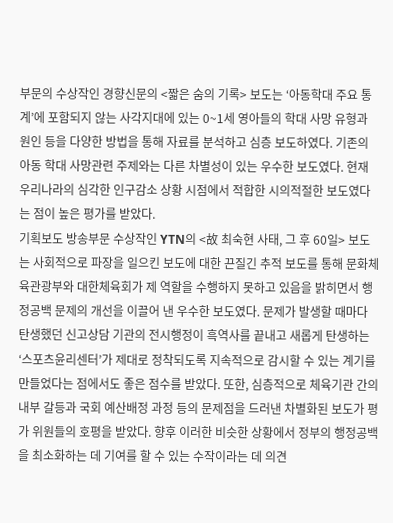부문의 수상작인 경향신문의 <짧은 숨의 기록> 보도는 ‘아동학대 주요 통계’에 포함되지 않는 사각지대에 있는 0~1세 영아들의 학대 사망 유형과 원인 등을 다양한 방법을 통해 자료를 분석하고 심층 보도하였다. 기존의 아동 학대 사망관련 주제와는 다른 차별성이 있는 우수한 보도였다. 현재 우리나라의 심각한 인구감소 상황 시점에서 적합한 시의적절한 보도였다는 점이 높은 평가를 받았다.
기획보도 방송부문 수상작인 YTN의 <故 최숙현 사태, 그 후 60일> 보도는 사회적으로 파장을 일으킨 보도에 대한 끈질긴 추적 보도를 통해 문화체육관광부와 대한체육회가 제 역할을 수행하지 못하고 있음을 밝히면서 행정공백 문제의 개선을 이끌어 낸 우수한 보도였다. 문제가 발생할 때마다 탄생했던 신고상담 기관의 전시행정이 흑역사를 끝내고 새롭게 탄생하는 ‘스포츠윤리센터’가 제대로 정착되도록 지속적으로 감시할 수 있는 계기를 만들었다는 점에서도 좋은 점수를 받았다. 또한, 심층적으로 체육기관 간의 내부 갈등과 국회 예산배정 과정 등의 문제점을 드러낸 차별화된 보도가 평가 위원들의 호평을 받았다. 향후 이러한 비슷한 상황에서 정부의 행정공백을 최소화하는 데 기여를 할 수 있는 수작이라는 데 의견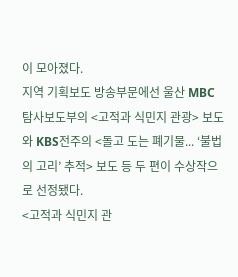이 모아졌다.
지역 기획보도 방송부문에선 울산 MBC 탐사보도부의 <고적과 식민지 관광> 보도와 KBS전주의 <돌고 도는 폐기물... ‘불법의 고리’ 추적> 보도 등 두 편이 수상작으로 선정됐다.
<고적과 식민지 관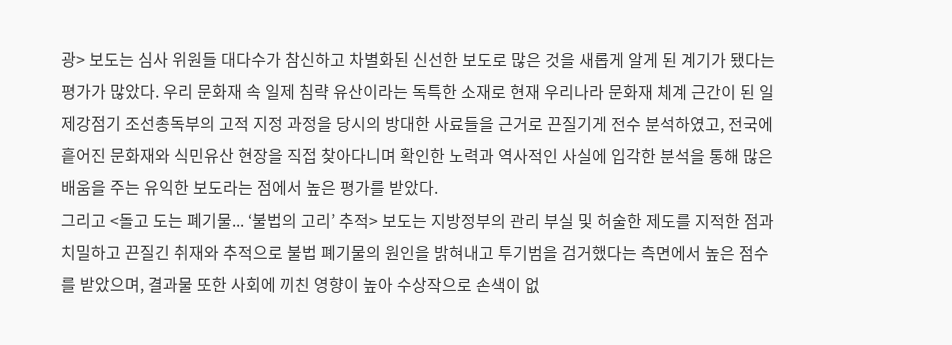광> 보도는 심사 위원들 대다수가 참신하고 차별화된 신선한 보도로 많은 것을 새롭게 알게 된 계기가 됐다는 평가가 많았다. 우리 문화재 속 일제 침략 유산이라는 독특한 소재로 현재 우리나라 문화재 체계 근간이 된 일제강점기 조선총독부의 고적 지정 과정을 당시의 방대한 사료들을 근거로 끈질기게 전수 분석하였고, 전국에 흩어진 문화재와 식민유산 현장을 직접 찾아다니며 확인한 노력과 역사적인 사실에 입각한 분석을 통해 많은 배움을 주는 유익한 보도라는 점에서 높은 평가를 받았다.
그리고 <돌고 도는 폐기물... ‘불법의 고리’ 추적> 보도는 지방정부의 관리 부실 및 허술한 제도를 지적한 점과 치밀하고 끈질긴 취재와 추적으로 불법 폐기물의 원인을 밝혀내고 투기범을 검거했다는 측면에서 높은 점수를 받았으며, 결과물 또한 사회에 끼친 영향이 높아 수상작으로 손색이 없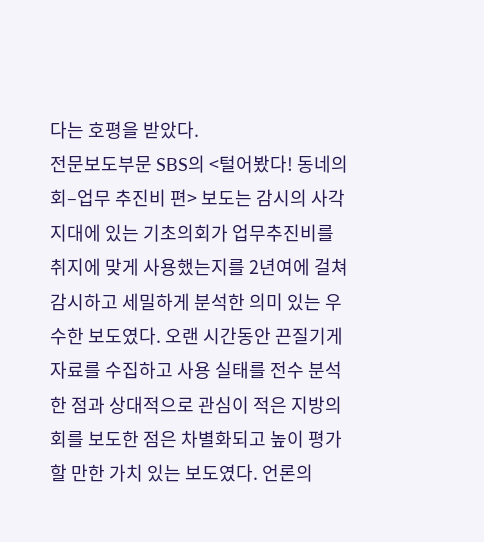다는 호평을 받았다.
전문보도부문 SBS의 <털어봤다! 동네의회–업무 추진비 편> 보도는 감시의 사각지대에 있는 기초의회가 업무추진비를 취지에 맞게 사용했는지를 2년여에 걸쳐 감시하고 세밀하게 분석한 의미 있는 우수한 보도였다. 오랜 시간동안 끈질기게 자료를 수집하고 사용 실태를 전수 분석한 점과 상대적으로 관심이 적은 지방의회를 보도한 점은 차별화되고 높이 평가할 만한 가치 있는 보도였다. 언론의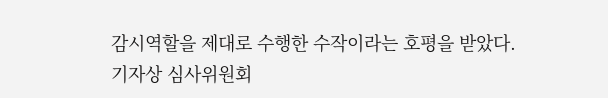감시역할을 제대로 수행한 수작이라는 호평을 받았다.
기자상 심사위원회